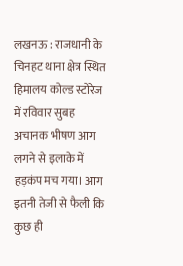लखनऊ : राजधानी के चिनहट थाना क्षेत्र स्थित हिमालय कोल्ड स्टोरेज में रविवार सुबह अचानक भीषण आग लगने से इलाके में हड़कंप मच गया। आग इतनी तेजी से फैली कि कुछ ही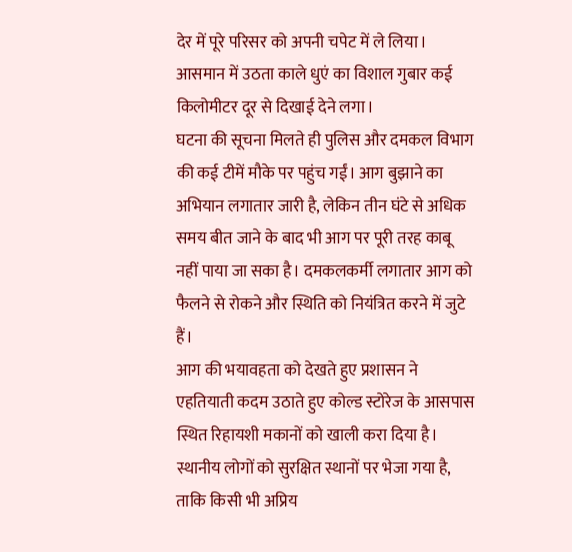देर में पूरे परिसर को अपनी चपेट में ले लिया। आसमान में उठता काले धुएं का विशाल गुबार कई किलोमीटर दूर से दिखाई देने लगा।
घटना की सूचना मिलते ही पुलिस और दमकल विभाग की कई टीमें मौके पर पहुंच गईं। आग बुझाने का अभियान लगातार जारी है, लेकिन तीन घंटे से अधिक समय बीत जाने के बाद भी आग पर पूरी तरह काबू नहीं पाया जा सका है। दमकलकर्मी लगातार आग को फैलने से रोकने और स्थिति को नियंत्रित करने में जुटे हैं।
आग की भयावहता को देखते हुए प्रशासन ने एहतियाती कदम उठाते हुए कोल्ड स्टोरेज के आसपास स्थित रिहायशी मकानों को खाली करा दिया है। स्थानीय लोगों को सुरक्षित स्थानों पर भेजा गया है, ताकि किसी भी अप्रिय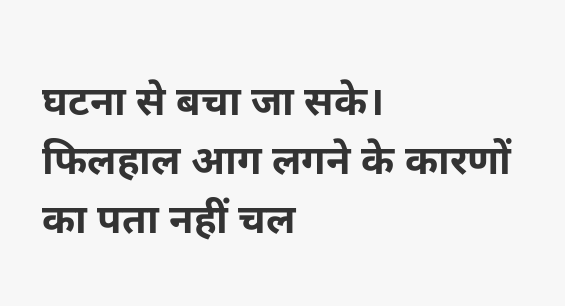घटना से बचा जा सके।
फिलहाल आग लगने के कारणों का पता नहीं चल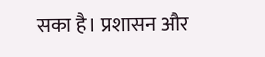सका है। प्रशासन और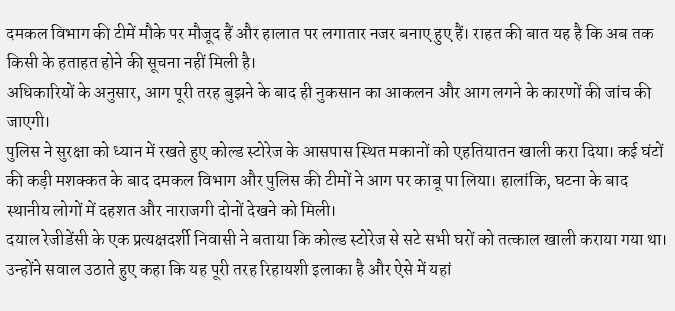दमकल विभाग की टीमें मौके पर मौजूद हैं और हालात पर लगातार नजर बनाए हुए हैं। राहत की बात यह है कि अब तक किसी के हताहत होने की सूचना नहीं मिली है।
अधिकारियों के अनुसार, आग पूरी तरह बुझने के बाद ही नुकसान का आकलन और आग लगने के कारणों की जांच की जाएगी।
पुलिस ने सुरक्षा को ध्यान में रखते हुए कोल्ड स्टोरेज के आसपास स्थित मकानों को एहतियातन खाली करा दिया। कई घंटों की कड़ी मशक्कत के बाद दमकल विभाग और पुलिस की टीमों ने आग पर काबू पा लिया। हालांकि, घटना के बाद स्थानीय लोगों में दहशत और नाराजगी दोनों देखने को मिली।
दयाल रेजीडेंसी के एक प्रत्यक्षदर्शी निवासी ने बताया कि कोल्ड स्टोरेज से सटे सभी घरों को तत्काल खाली कराया गया था। उन्होंने सवाल उठाते हुए कहा कि यह पूरी तरह रिहायशी इलाका है और ऐसे में यहां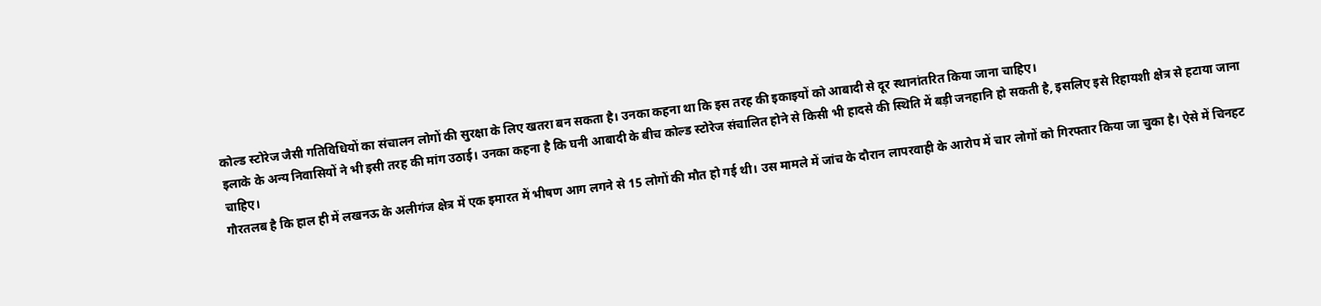कोल्ड स्टोरेज जैसी गतिविधियों का संचालन लोगों की सुरक्षा के लिए खतरा बन सकता है। उनका कहना था कि इस तरह की इकाइयों को आबादी से दूर स्थानांतरित किया जाना चाहिए।
इलाके के अन्य निवासियों ने भी इसी तरह की मांग उठाई। उनका कहना है कि घनी आबादी के बीच कोल्ड स्टोरेज संचालित होने से किसी भी हादसे की स्थिति में बड़ी जनहानि हो सकती है, इसलिए इसे रिहायशी क्षेत्र से हटाया जाना चाहिए।
गौरतलब है कि हाल ही में लखनऊ के अलीगंज क्षेत्र में एक इमारत में भीषण आग लगने से 15 लोगों की मौत हो गई थी। उस मामले में जांच के दौरान लापरवाही के आरोप में चार लोगों को गिरफ्तार किया जा चुका है। ऐसे में चिनहट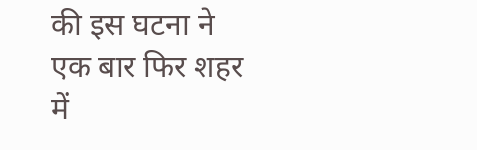की इस घटना ने एक बार फिर शहर में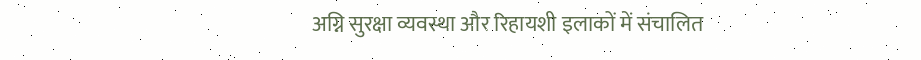अग्नि सुरक्षा व्यवस्था और रिहायशी इलाकों में संचालित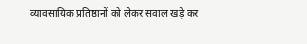व्यावसायिक प्रतिष्ठानों को लेकर सवाल खड़े कर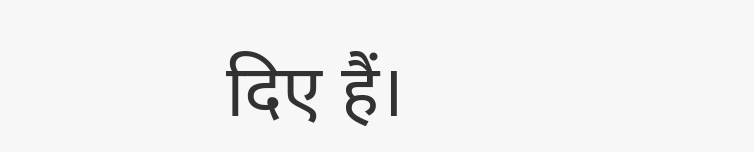दिए हैं।